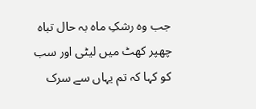جب وہ رشکِ ماہ بہ حال تباہ چھپر کھٹ میں لیٹی اور سب کو کہا کہ تم یہاں سے سرک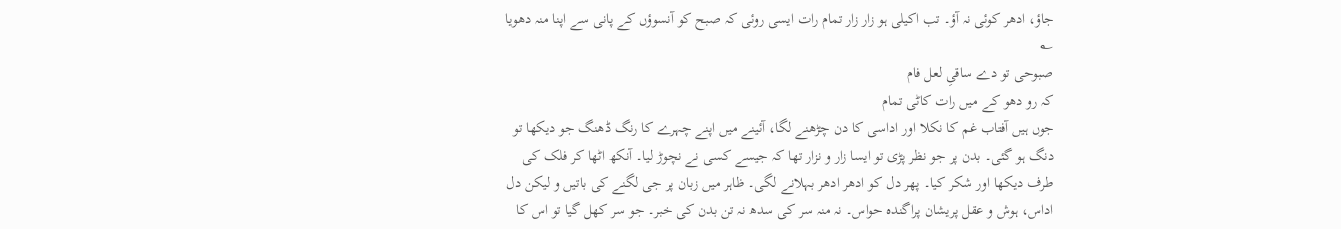جاؤ، ادھر کوئی نہ آؤ۔ تب اکیلی ہو زار زار تمام رات ایسی روئی کہ صبح کو آنسوؤں کے پانی سے اپنا منہ دھویا ؎
صبوحی تو دے ساقیِ لعل فام
کہ رو دھو کے میں رات کاٹی تمام
جوں ہیں آفتاب غم کا نکلا اور اداسی کا دن چڑھنے لگا، آئینے میں اپنے چہرے کا رنگ ڈھنگ جو دیکھا تو دنگ ہو گئی۔ بدن پر جو نظر پڑی تو ایسا زار و نزار تھا کہ جیسے کسی نے نچوڑ لیا۔ آنکھ اٹھا کر فلک کی طرف دیکھا اور شکر کیا۔ پھر دل کو ادھر ادھر بہلانے لگی۔ ظاہر میں زبان پر جی لگنے کی باتیں و لیکن دل اداس، ہوش و عقل پریشان پراگندہ حواس۔ نہ منہ سر کی سدھ نہ تن بدن کی خبر۔ جو سر کھل گیا تو اس کا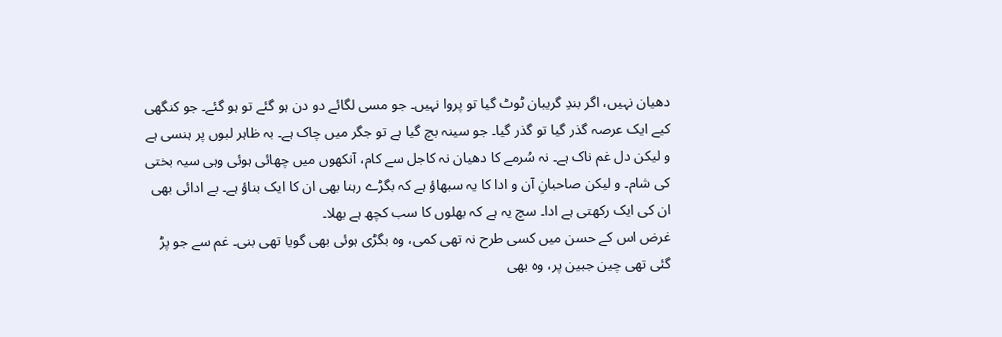دھیان نہیں، اگر بندِ گریبان ٹوٹ گیا تو پروا نہیں۔ جو مسی لگائے دو دن ہو گئے تو ہو گئے۔ جو کنگھی کیے ایک عرصہ گذر گیا تو گذر گیا۔ جو سینہ بچ گیا ہے تو جگر میں چاک ہے۔ بہ ظاہر لبوں پر ہنسی ہے و لیکن دل غم ناک ہے۔ نہ سُرمے کا دھیان نہ کاجل سے کام، آنکھوں میں چھائی ہوئی وہی سیہ بختی کی شام۔ و لیکن صاحبانِ آن و ادا کا یہ سبھاؤ ہے کہ بگڑے رہنا بھی ان کا ایک بناؤ ہے۔ بے ادائی بھی ان کی ایک رکھتی ہے ادا۔ سچ یہ ہے کہ بھلوں کا سب کچھ ہے بھلا۔
غرض اس کے حسن میں کسی طرح نہ تھی کمی، وہ بگڑی ہوئی بھی گویا تھی بنی۔ غم سے جو پڑ گئی تھی چین جبین پر، وہ بھی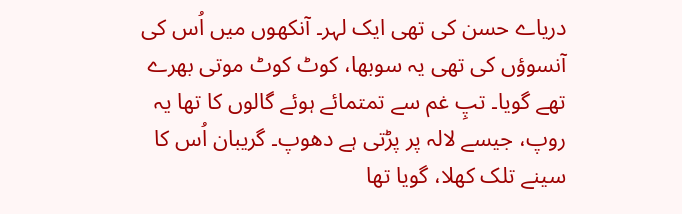دریاے حسن کی تھی ایک لہر۔ آنکھوں میں اُس کی آنسوؤں کی تھی یہ سوبھا، کوٹ کوٹ موتی بھرے تھے گویا۔ تپِ غم سے تمتمائے ہوئے گالوں کا تھا یہ روپ، جیسے لالہ پر پڑتی ہے دھوپ۔ گریبان اُس کا سینے تلک کھلا، گویا تھا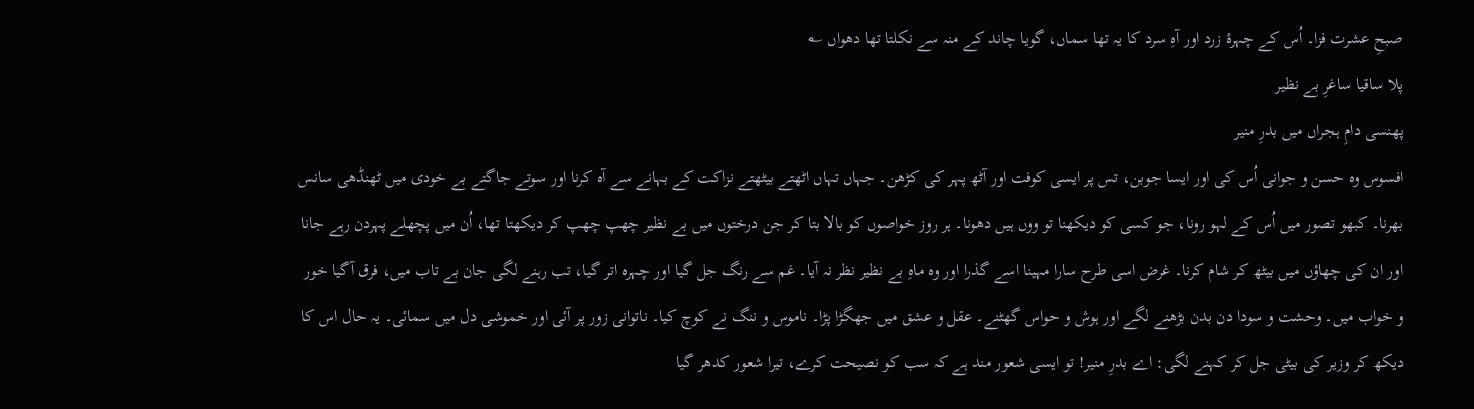صبحِ عشرت فزا۔ اُس کے چہرۂ زرد اور آہِ سرد کا یہ تھا سماں، گویا چاند کے منہ سے نکلتا تھا دھواں ؎
پلا ساقیا ساغرِ بے نظیر
پھنسی دامِ ہجراں میں بدرِ منیر
افسوس وہ حسن و جوانی اُس کی اور ایسا جوبن، تس پر ایسی کوفت اور آٹھ پہر کی کڑھن۔ جہاں تہاں اٹھتے بیٹھتے نزاکت کے بہانے سے آہ کرنا اور سوتے جاگتے بے خودی میں ٹھنڈھی سانس بھرنا۔ کبھو تصور میں اُس کے لہو رونا، جو کسی کو دیکھنا تو ووں ہیں دھونا۔ ہر روز خواصوں کو بالا بتا کر جن درختوں میں بے نظیر چھپ چھپ کر دیکھتا تھا، اُن میں پچھلے پہردن رہے جانا اور ان کی چھاؤں میں بیٹھ کر شام کرنا۔ غرض اسی طرح سارا مہینا اسے گذرا اور وہ ماہِ بے نظیر نظر نہ آیا۔ غم سے رنگ جل گیا اور چہرہ اتر گیا، تب رہنے لگی جان بے تاب میں، فرق آگیا خور و خواب میں۔ وحشت و سودا دن بدن بڑھنے لگے اور ہوش و حواس گھٹنے۔ عقل و عشق میں جھگڑا پڑا۔ ناموس و ننگ نے کوچ کیا۔ ناتوانی زور پر آئی اور خموشی دل میں سمائی۔ یہ حال اس کا دیکھ کر وزیر کی بیٹی جل کر کہنے لگی: اے بدرِ منیر! تو ایسی شعور مند ہے کہ سب کو نصیحت کرے، تیرا شعور کدھر گیا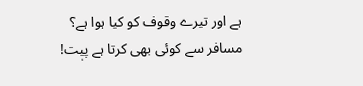ہے اور تیرے وقوف کو کیا ہوا ہے؟
مسافر سے کوئی بھی کرتا ہے پیٖت!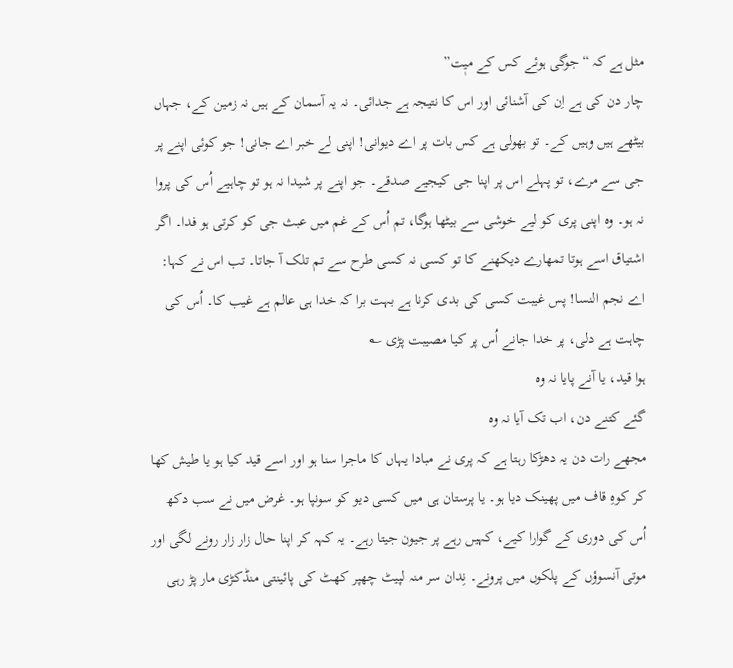مثل ہے کہ “جوگی ہوئے کس کے میٖت”
چار دن کی ہے اِن کی آشنائی اور اس کا نتیجہ ہے جدائی۔ نہ یہ آسمان کے ہیں نہ زمین کے، جہاں بیٹھے ہیں وہیں کے۔ تو بھولی ہے کس بات پر اے دیوانی! اپنی لے خبر اے جانی! جو کوئی اپنے پر جی سے مرے، تو پہلے اس پر اپنا جی کیجیے صدقے۔ جو اپنے پر شیدا نہ ہو تو چاہیے اُس کی پروا نہ ہو۔ وہ اپنی پری کو لیے خوشی سے بیٹھا ہوگا، تم اُس کے غم میں عبث جی کو کرتی ہو فدا۔ اگر اشتیاق اسے ہوتا تمھارے دیکھنے کا تو کسی نہ کسی طرح سے تم تلک آ جاتا۔ تب اس نے کہا: اے نجم النسا! پس غیبت کسی کی بدی کرنا ہے بہت برا کہ خدا ہی عالم ہے غیب کا۔ اُس کی چاہت ہے دلی، پر خدا جانے اُس پر کیا مصیبت پڑی ؎
ہوا قید، یا آنے پایا نہ وہ
گئے کتنے دن، اب تک آیا نہ وہ
مجھے رات دن یہ دھڑکا رہتا ہے کہ پری نے مبادا یہاں کا ماجرا سنا ہو اور اسے قید کیا ہو یا طیش کھا کر کوہِ قاف میں پھینک دیا ہو۔ یا پرستان ہی میں کسی دیو کو سونپا ہو۔ غرض میں نے سب دکھ اُس کی دوری کے گوارا کیے، کہیں رہے پر جیون جیتا رہے۔ یہ کہہ کر اپنا حال زار زار رونے لگی اور موتی آنسوؤں کے پلکوں میں پرونے۔ نِدان سر منہ لپیٹ چھپر کھٹ کی پائینتی منڈکڑی مار پڑ رہی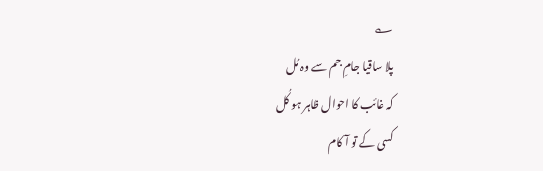؎
پلا ساقیا جامِ جم سے وہ مُل
کہ غائب کا احوال ظاہر ہو کُل
کسی کے تو آ کام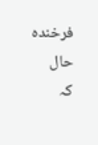فرخندہ حال
کہ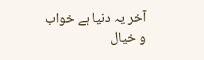آخر یہ دنیا ہے خواب و خیال